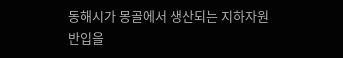동해시가 몽골에서 생산되는 지하자원 반입을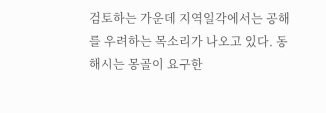검토하는 가운데 지역일각에서는 공해를 우려하는 목소리가 나오고 있다. 동해시는 몽골이 요구한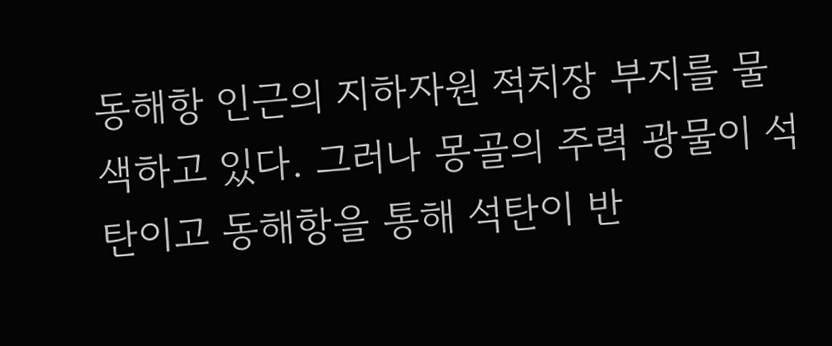동해항 인근의 지하자원 적치장 부지를 물색하고 있다. 그러나 몽골의 주력 광물이 석탄이고 동해항을 통해 석탄이 반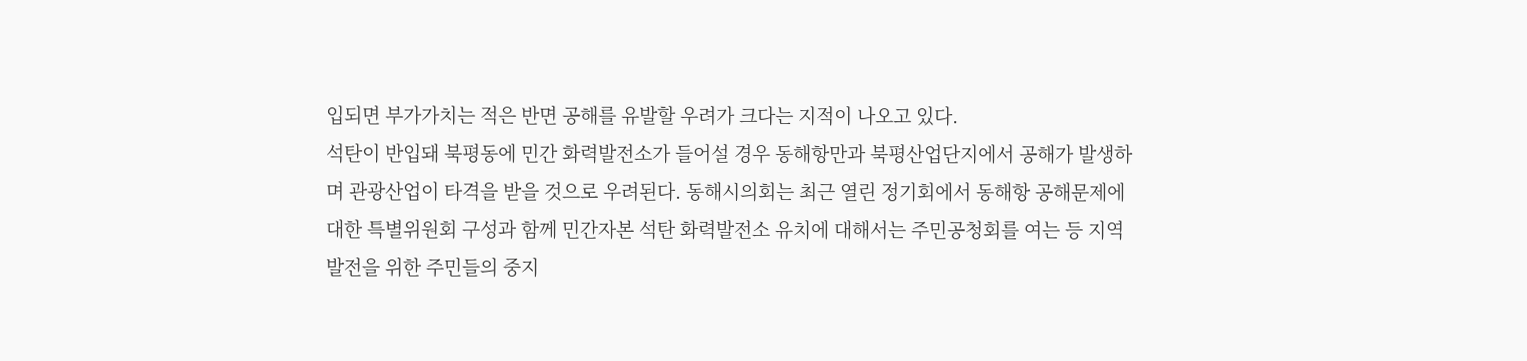입되면 부가가치는 적은 반면 공해를 유발할 우려가 크다는 지적이 나오고 있다.
석탄이 반입돼 북평동에 민간 화력발전소가 들어설 경우 동해항만과 북평산업단지에서 공해가 발생하며 관광산업이 타격을 받을 것으로 우려된다. 동해시의회는 최근 열린 정기회에서 동해항 공해문제에 대한 특별위원회 구성과 함께 민간자본 석탄 화력발전소 유치에 대해서는 주민공청회를 여는 등 지역발전을 위한 주민들의 중지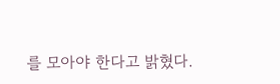를 모아야 한다고 밝혔다.